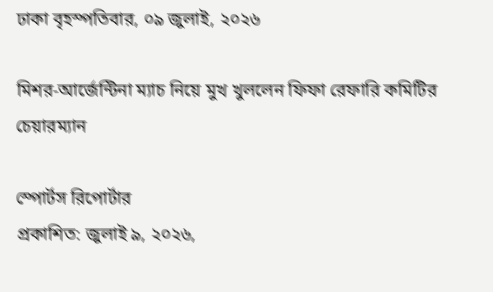ঢাকা বৃহস্পতিবার, ০৯ জুলাই, ২০২৬

মিশর-আর্জেন্টিনা ম্যাচ নিয়ে মুখ খুললেন ফিফা রেফারি কমিটির চেয়ারম্যান

স্পোর্টস রিপোর্টার
প্রকাশিত: জুলাই ৯, ২০২৬,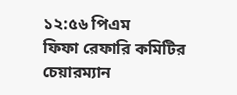১২:৫৬ পিএম
ফিফা রেফারি কমিটির চেয়ারম্যান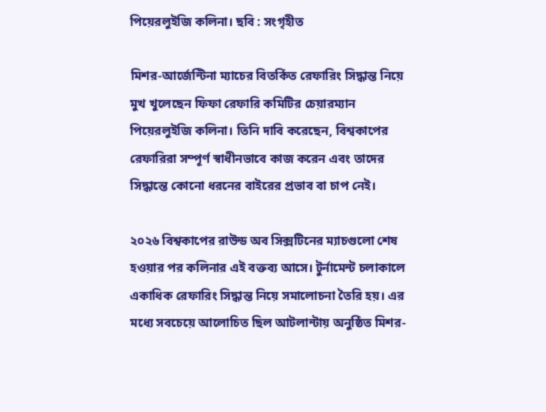পিয়েরলুইজি কলিনা। ছবি : সংগৃহীত

মিশর-আর্জেন্টিনা ম্যাচের বিতর্কিত রেফারিং সিদ্ধান্ত নিয়ে মুখ খুলেছেন ফিফা রেফারি কমিটির চেয়ারম্যান পিয়েরলুইজি কলিনা। তিনি দাবি করেছেন, বিশ্বকাপের রেফারিরা সম্পূর্ণ স্বাধীনভাবে কাজ করেন এবং তাদের সিদ্ধান্তে কোনো ধরনের বাইরের প্রভাব বা চাপ নেই।

২০২৬ বিশ্বকাপের রাউন্ড অব সিক্সটিনের ম্যাচগুলো শেষ হওয়ার পর কলিনার এই বক্তব্য আসে। টুর্নামেন্ট চলাকালে একাধিক রেফারিং সিদ্ধান্ত নিয়ে সমালোচনা তৈরি হয়। এর মধ্যে সবচেয়ে আলোচিত ছিল আটলান্টায় অনুষ্ঠিত মিশর-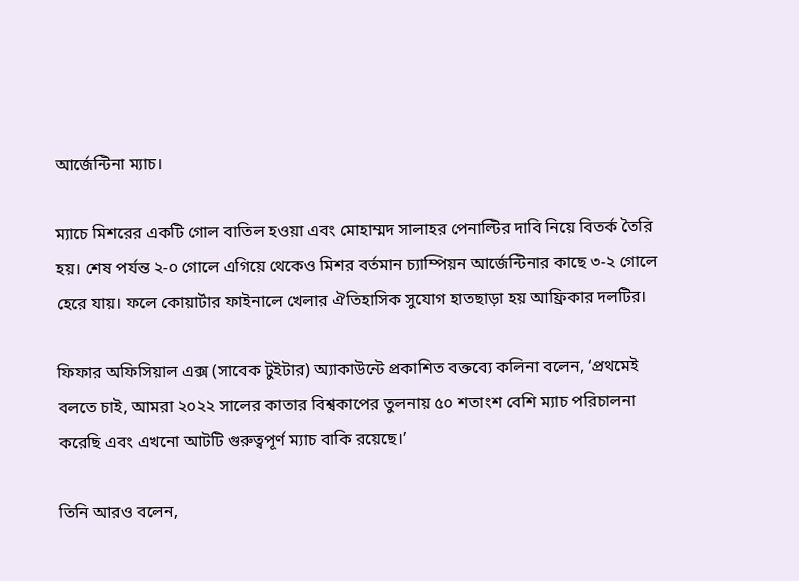আর্জেন্টিনা ম্যাচ।

ম্যাচে মিশরের একটি গোল বাতিল হওয়া এবং মোহাম্মদ সালাহর পেনাল্টির দাবি নিয়ে বিতর্ক তৈরি হয়। শেষ পর্যন্ত ২-০ গোলে এগিয়ে থেকেও মিশর বর্তমান চ্যাম্পিয়ন আর্জেন্টিনার কাছে ৩-২ গোলে হেরে যায়। ফলে কোয়ার্টার ফাইনালে খেলার ঐতিহাসিক সুযোগ হাতছাড়া হয় আফ্রিকার দলটির।

ফিফার অফিসিয়াল এক্স (সাবেক টুইটার) অ্যাকাউন্টে প্রকাশিত বক্তব্যে কলিনা বলেন, ‘প্রথমেই বলতে চাই, আমরা ২০২২ সালের কাতার বিশ্বকাপের তুলনায় ৫০ শতাংশ বেশি ম্যাচ পরিচালনা করেছি এবং এখনো আটটি গুরুত্বপূর্ণ ম্যাচ বাকি রয়েছে।’

তিনি আরও বলেন,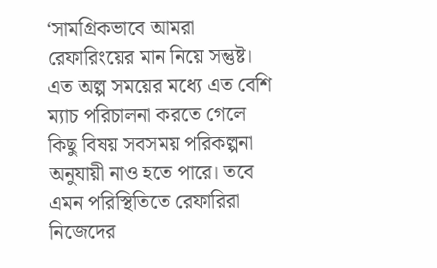‘সামগ্রিকভাবে আমরা রেফারিংয়ের মান নিয়ে সন্তুষ্ট। এত অল্প সময়ের মধ্যে এত বেশি ম্যাচ পরিচালনা করতে গেলে কিছু বিষয় সবসময় পরিকল্পনা অনুযায়ী নাও হতে পারে। তবে এমন পরিস্থিতিতে রেফারিরা নিজেদের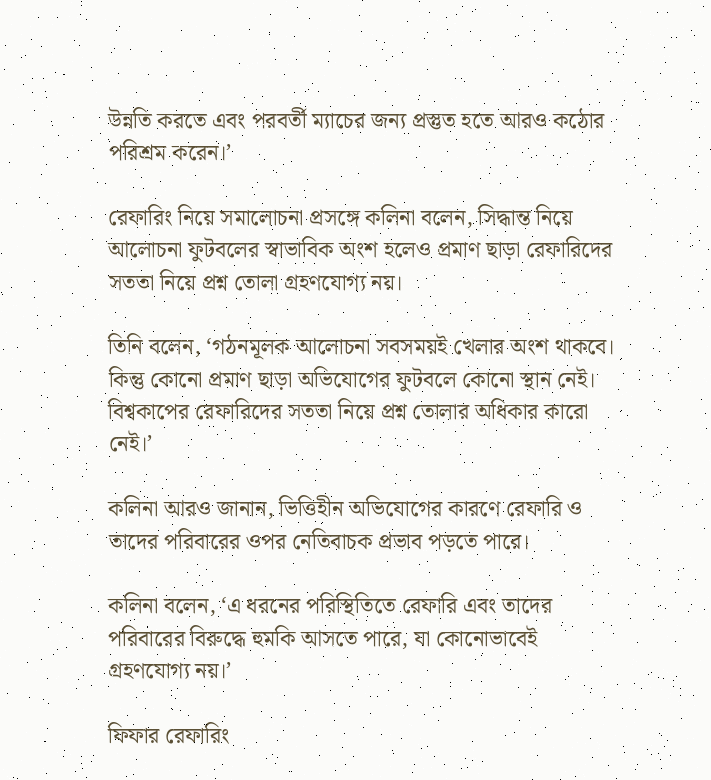উন্নতি করতে এবং পরবর্তী ম্যাচের জন্য প্রস্তুত হতে আরও কঠোর পরিশ্রম করেন।’

রেফারিং নিয়ে সমালোচনা প্রসঙ্গে কলিনা বলেন, সিদ্ধান্ত নিয়ে আলোচনা ফুটবলের স্বাভাবিক অংশ হলেও প্রমাণ ছাড়া রেফারিদের সততা নিয়ে প্রশ্ন তোলা গ্রহণযোগ্য নয়।

তিনি বলেন, ‘গঠনমূলক আলোচনা সবসময়ই খেলার অংশ থাকবে। কিন্তু কোনো প্রমাণ ছাড়া অভিযোগের ফুটবলে কোনো স্থান নেই। বিশ্বকাপের রেফারিদের সততা নিয়ে প্রশ্ন তোলার অধিকার কারো নেই।’

কলিনা আরও জানান, ভিত্তিহীন অভিযোগের কারণে রেফারি ও তাদের পরিবারের ওপর নেতিবাচক প্রভাব পড়তে পারে।

কলিনা বলেন, ‘এ ধরনের পরিস্থিতিতে রেফারি এবং তাদের পরিবারের বিরুদ্ধে হুমকি আসতে পারে, যা কোনোভাবেই গ্রহণযোগ্য নয়।’

ফিফার রেফারিং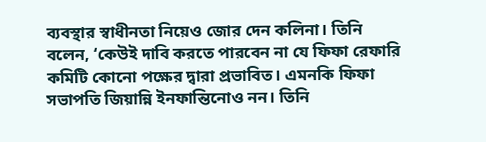ব্যবস্থার স্বাধীনতা নিয়েও জোর দেন কলিনা। তিনি বলেন, ‘কেউই দাবি করতে পারবেন না যে ফিফা রেফারি কমিটি কোনো পক্ষের দ্বারা প্রভাবিত। এমনকি ফিফা সভাপতি জিয়ান্নি ইনফান্তিনোও নন। তিনি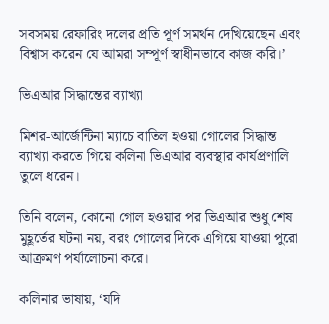সবসময় রেফারিং দলের প্রতি পূর্ণ সমর্থন দেখিয়েছেন এবং বিশ্বাস করেন যে আমরা সম্পূর্ণ স্বাধীনভাবে কাজ করি।’

ভিএআর সিদ্ধান্তের ব্যাখ্যা

মিশর-আর্জেন্টিনা ম্যাচে বাতিল হওয়া গোলের সিদ্ধান্ত ব্যাখ্যা করতে গিয়ে কলিনা ভিএআর ব্যবস্থার কার্যপ্রণালি তুলে ধরেন।

তিনি বলেন, কোনো গোল হওয়ার পর ভিএআর শুধু শেষ মুহূর্তের ঘটনা নয়, বরং গোলের দিকে এগিয়ে যাওয়া পুরো আক্রমণ পর্যালোচনা করে।

কলিনার ভাষায়, ‘যদি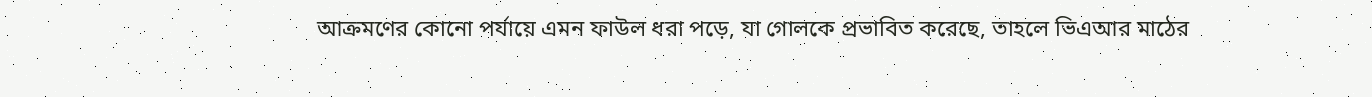আক্রমণের কোনো পর্যায়ে এমন ফাউল ধরা পড়ে, যা গোলকে প্রভাবিত করেছে, তাহলে ভিএআর মাঠের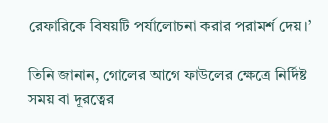রেফারিকে বিষয়টি পর্যালোচনা করার পরামর্শ দেয়।’

তিনি জানান, গোলের আগে ফাউলের ক্ষেত্রে নির্দিষ্ট সময় বা দূরত্বের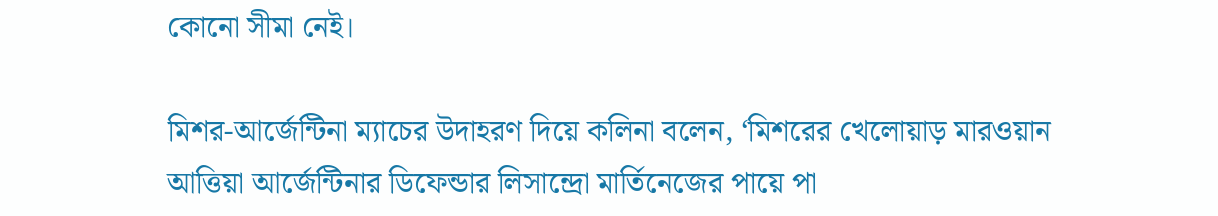কোনো সীমা নেই।

মিশর-আর্জেন্টিনা ম্যাচের উদাহরণ দিয়ে কলিনা বলেন, ‘মিশরের খেলোয়াড় মারওয়ান আত্তিয়া আর্জেন্টিনার ডিফেন্ডার লিসান্দ্রো মার্তিনেজের পায়ে পা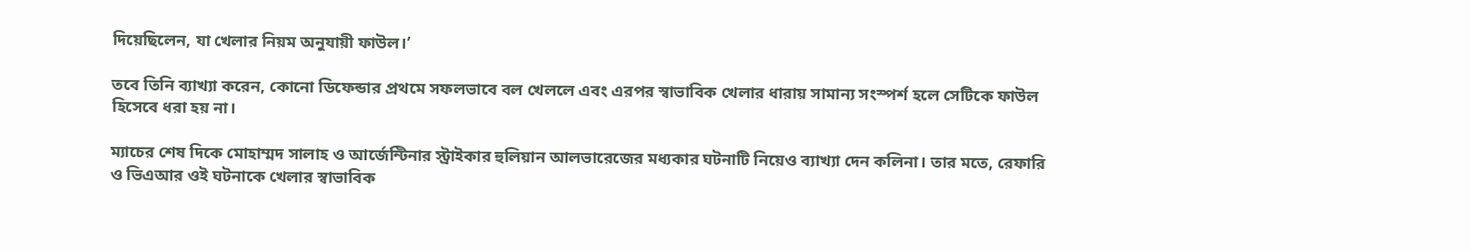দিয়েছিলেন, যা খেলার নিয়ম অনুযায়ী ফাউল।’

তবে তিনি ব্যাখ্যা করেন, কোনো ডিফেন্ডার প্রথমে সফলভাবে বল খেললে এবং এরপর স্বাভাবিক খেলার ধারায় সামান্য সংস্পর্শ হলে সেটিকে ফাউল হিসেবে ধরা হয় না।

ম্যাচের শেষ দিকে মোহাম্মদ সালাহ ও আর্জেন্টিনার স্ট্রাইকার হুলিয়ান আলভারেজের মধ্যকার ঘটনাটি নিয়েও ব্যাখ্যা দেন কলিনা। তার মতে, রেফারি ও ভিএআর ওই ঘটনাকে খেলার স্বাভাবিক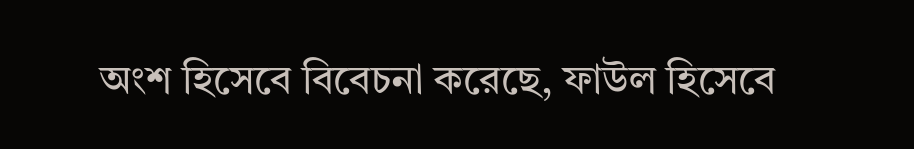অংশ হিসেবে বিবেচনা করেছে, ফাউল হিসেবে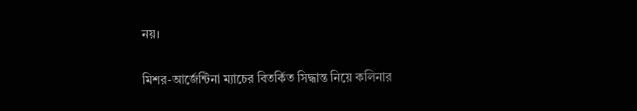নয়।

মিশর-আর্জেন্টিনা ম্যাচের বিতর্কিত সিদ্ধান্ত নিয়ে কলিনার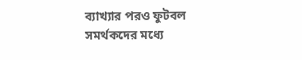ব্যাখ্যার পরও ফুটবল সমর্থকদের মধ্যে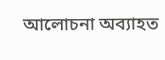আলোচনা অব্যাহত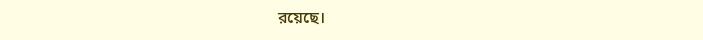রয়েছে।